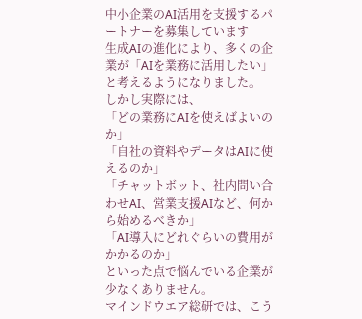中小企業のAI活用を支援するパートナーを募集しています
生成AIの進化により、多くの企業が「AIを業務に活用したい」と考えるようになりました。
しかし実際には、
「どの業務にAIを使えばよいのか」
「自社の資料やデータはAIに使えるのか」
「チャットボット、社内問い合わせAI、営業支援AIなど、何から始めるべきか」
「AI導入にどれぐらいの費用がかかるのか」
といった点で悩んでいる企業が少なくありません。
マインドウエア総研では、こう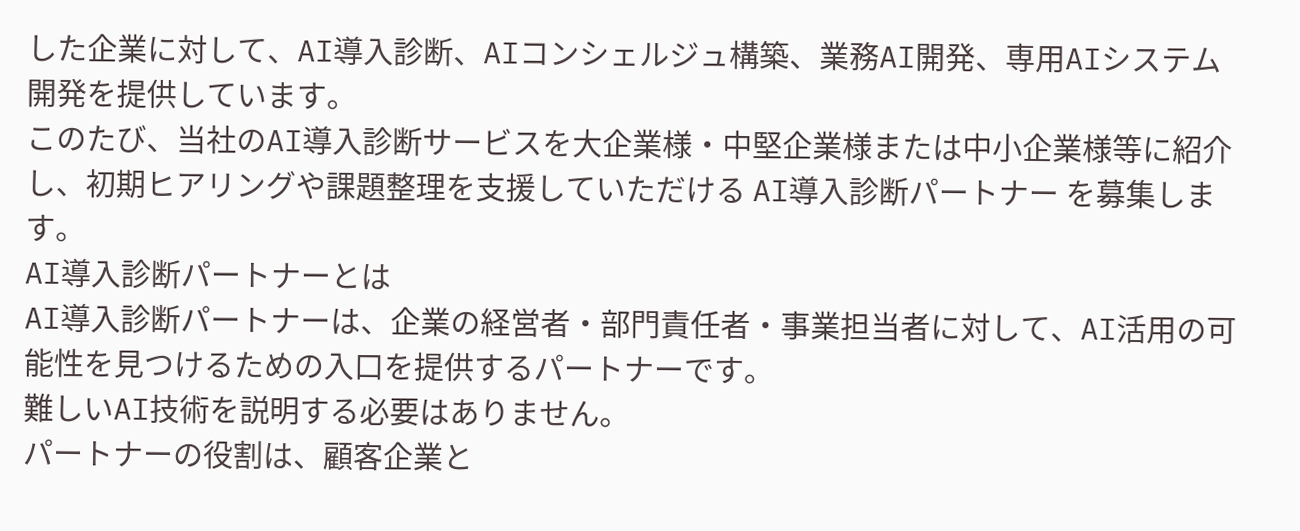した企業に対して、AI導入診断、AIコンシェルジュ構築、業務AI開発、専用AIシステム開発を提供しています。
このたび、当社のAI導入診断サービスを大企業様・中堅企業様または中小企業様等に紹介し、初期ヒアリングや課題整理を支援していただける AI導入診断パートナー を募集します。
AI導入診断パートナーとは
AI導入診断パートナーは、企業の経営者・部門責任者・事業担当者に対して、AI活用の可能性を見つけるための入口を提供するパートナーです。
難しいAI技術を説明する必要はありません。
パートナーの役割は、顧客企業と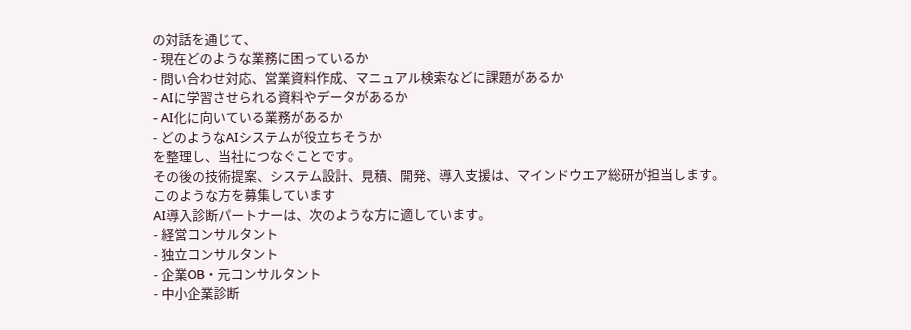の対話を通じて、
- 現在どのような業務に困っているか
- 問い合わせ対応、営業資料作成、マニュアル検索などに課題があるか
- AIに学習させられる資料やデータがあるか
- AI化に向いている業務があるか
- どのようなAIシステムが役立ちそうか
を整理し、当社につなぐことです。
その後の技術提案、システム設計、見積、開発、導入支援は、マインドウエア総研が担当します。
このような方を募集しています
AI導入診断パートナーは、次のような方に適しています。
- 経営コンサルタント
- 独立コンサルタント
- 企業OB・元コンサルタント
- 中小企業診断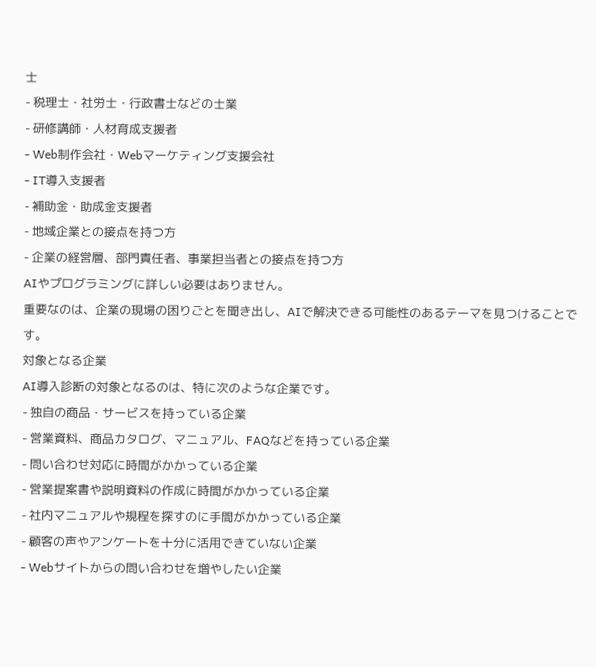士
- 税理士・社労士・行政書士などの士業
- 研修講師・人材育成支援者
- Web制作会社・Webマーケティング支援会社
- IT導入支援者
- 補助金・助成金支援者
- 地域企業との接点を持つ方
- 企業の経営層、部門責任者、事業担当者との接点を持つ方
AIやプログラミングに詳しい必要はありません。
重要なのは、企業の現場の困りごとを聞き出し、AIで解決できる可能性のあるテーマを見つけることです。
対象となる企業
AI導入診断の対象となるのは、特に次のような企業です。
- 独自の商品・サービスを持っている企業
- 営業資料、商品カタログ、マニュアル、FAQなどを持っている企業
- 問い合わせ対応に時間がかかっている企業
- 営業提案書や説明資料の作成に時間がかかっている企業
- 社内マニュアルや規程を探すのに手間がかかっている企業
- 顧客の声やアンケートを十分に活用できていない企業
- Webサイトからの問い合わせを増やしたい企業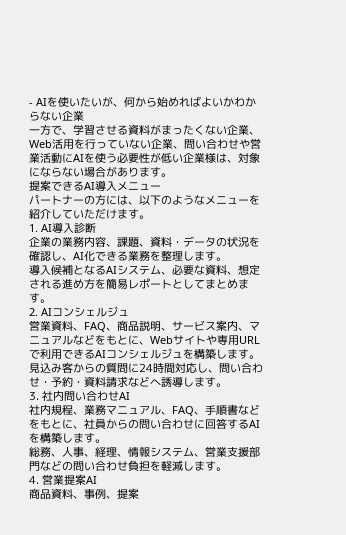- AIを使いたいが、何から始めればよいかわからない企業
一方で、学習させる資料がまったくない企業、Web活用を行っていない企業、問い合わせや営業活動にAIを使う必要性が低い企業様は、対象にならない場合があります。
提案できるAI導入メニュー
パートナーの方には、以下のようなメニューを紹介していただけます。
1. AI導入診断
企業の業務内容、課題、資料・データの状況を確認し、AI化できる業務を整理します。
導入候補となるAIシステム、必要な資料、想定される進め方を簡易レポートとしてまとめます。
2. AIコンシェルジュ
営業資料、FAQ、商品説明、サービス案内、マニュアルなどをもとに、Webサイトや専用URLで利用できるAIコンシェルジュを構築します。
見込み客からの質問に24時間対応し、問い合わせ・予約・資料請求などへ誘導します。
3. 社内問い合わせAI
社内規程、業務マニュアル、FAQ、手順書などをもとに、社員からの問い合わせに回答するAIを構築します。
総務、人事、経理、情報システム、営業支援部門などの問い合わせ負担を軽減します。
4. 営業提案AI
商品資料、事例、提案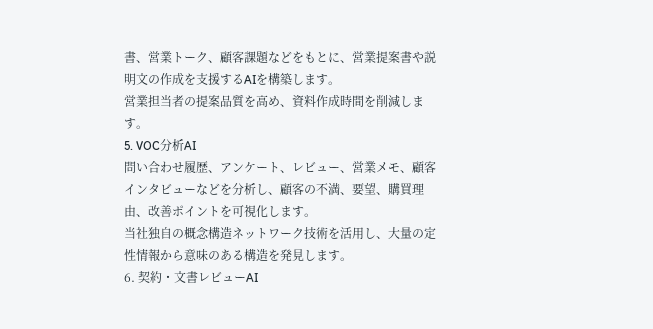書、営業トーク、顧客課題などをもとに、営業提案書や説明文の作成を支援するAIを構築します。
営業担当者の提案品質を高め、資料作成時間を削減します。
5. VOC分析AI
問い合わせ履歴、アンケート、レビュー、営業メモ、顧客インタビューなどを分析し、顧客の不満、要望、購買理由、改善ポイントを可視化します。
当社独自の概念構造ネットワーク技術を活用し、大量の定性情報から意味のある構造を発見します。
6. 契約・文書レビューAI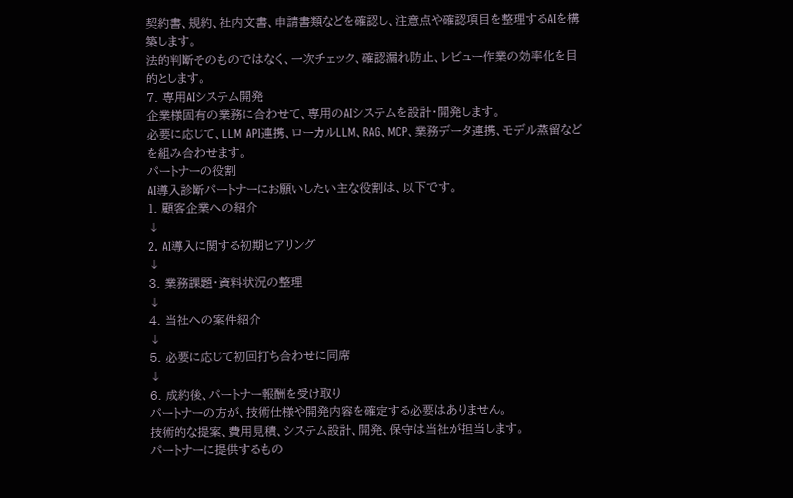契約書、規約、社内文書、申請書類などを確認し、注意点や確認項目を整理するAIを構築します。
法的判断そのものではなく、一次チェック、確認漏れ防止、レビュー作業の効率化を目的とします。
7. 専用AIシステム開発
企業様固有の業務に合わせて、専用のAIシステムを設計・開発します。
必要に応じて、LLM API連携、ローカルLLM、RAG、MCP、業務データ連携、モデル蒸留などを組み合わせます。
パートナーの役割
AI導入診断パートナーにお願いしたい主な役割は、以下です。
1. 顧客企業への紹介
↓
2. AI導入に関する初期ヒアリング
↓
3. 業務課題・資料状況の整理
↓
4. 当社への案件紹介
↓
5. 必要に応じて初回打ち合わせに同席
↓
6. 成約後、パートナー報酬を受け取り
パートナーの方が、技術仕様や開発内容を確定する必要はありません。
技術的な提案、費用見積、システム設計、開発、保守は当社が担当します。
パートナーに提供するもの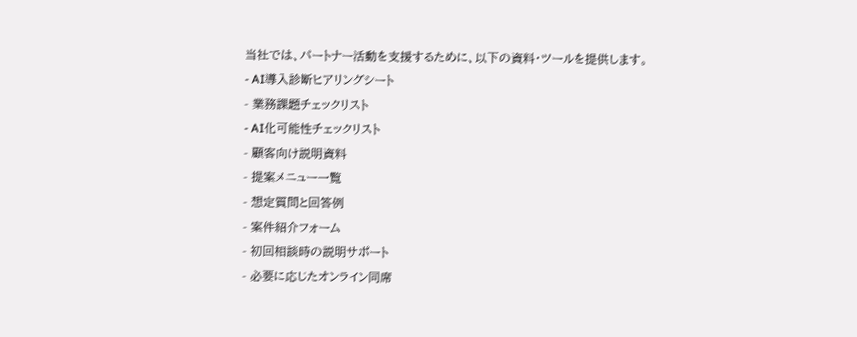当社では、パートナー活動を支援するために、以下の資料・ツールを提供します。
- AI導入診断ヒアリングシート
- 業務課題チェックリスト
- AI化可能性チェックリスト
- 顧客向け説明資料
- 提案メニュー一覧
- 想定質問と回答例
- 案件紹介フォーム
- 初回相談時の説明サポート
- 必要に応じたオンライン同席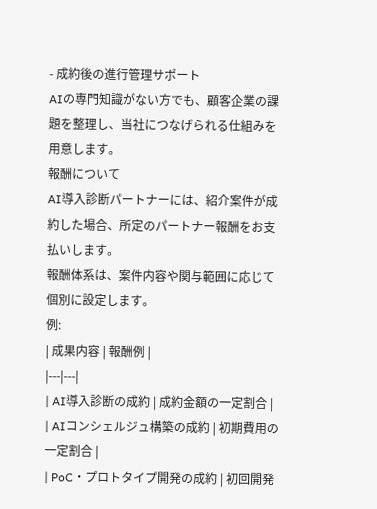- 成約後の進行管理サポート
AIの専門知識がない方でも、顧客企業の課題を整理し、当社につなげられる仕組みを用意します。
報酬について
AI導入診断パートナーには、紹介案件が成約した場合、所定のパートナー報酬をお支払いします。
報酬体系は、案件内容や関与範囲に応じて個別に設定します。
例:
| 成果内容 | 報酬例 |
|---|---|
| AI導入診断の成約 | 成約金額の一定割合 |
| AIコンシェルジュ構築の成約 | 初期費用の一定割合 |
| PoC・プロトタイプ開発の成約 | 初回開発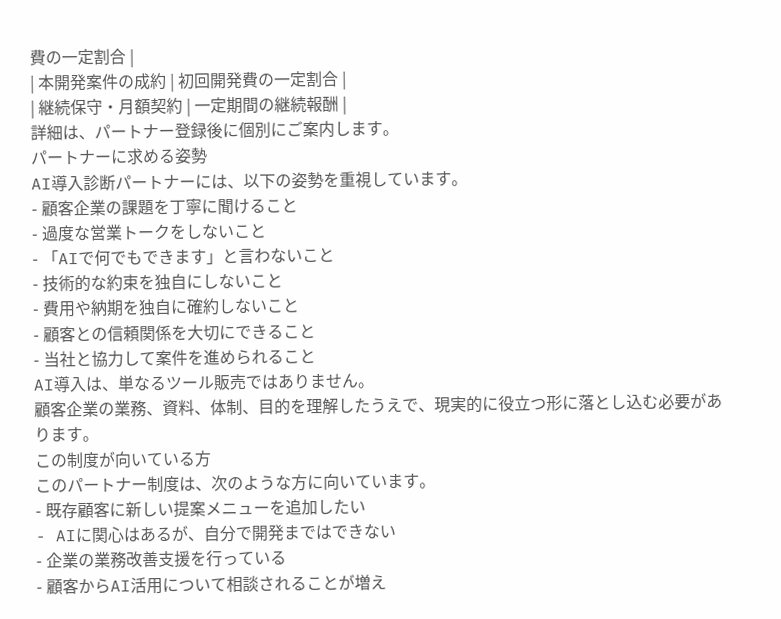費の一定割合 |
| 本開発案件の成約 | 初回開発費の一定割合 |
| 継続保守・月額契約 | 一定期間の継続報酬 |
詳細は、パートナー登録後に個別にご案内します。
パートナーに求める姿勢
AI導入診断パートナーには、以下の姿勢を重視しています。
- 顧客企業の課題を丁寧に聞けること
- 過度な営業トークをしないこと
- 「AIで何でもできます」と言わないこと
- 技術的な約束を独自にしないこと
- 費用や納期を独自に確約しないこと
- 顧客との信頼関係を大切にできること
- 当社と協力して案件を進められること
AI導入は、単なるツール販売ではありません。
顧客企業の業務、資料、体制、目的を理解したうえで、現実的に役立つ形に落とし込む必要があります。
この制度が向いている方
このパートナー制度は、次のような方に向いています。
- 既存顧客に新しい提案メニューを追加したい
- AIに関心はあるが、自分で開発まではできない
- 企業の業務改善支援を行っている
- 顧客からAI活用について相談されることが増え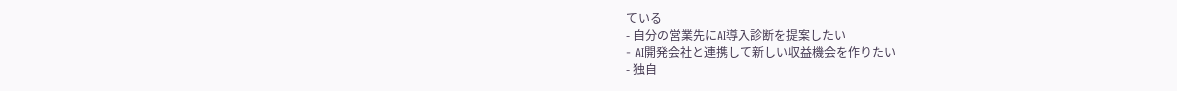ている
- 自分の営業先にAI導入診断を提案したい
- AI開発会社と連携して新しい収益機会を作りたい
- 独自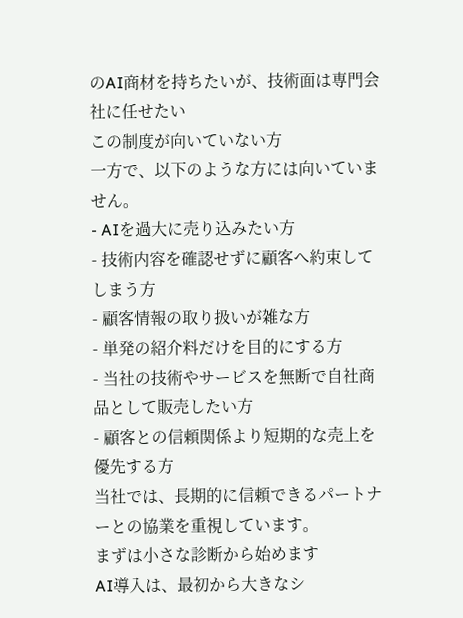のAI商材を持ちたいが、技術面は専門会社に任せたい
この制度が向いていない方
一方で、以下のような方には向いていません。
- AIを過大に売り込みたい方
- 技術内容を確認せずに顧客へ約束してしまう方
- 顧客情報の取り扱いが雑な方
- 単発の紹介料だけを目的にする方
- 当社の技術やサービスを無断で自社商品として販売したい方
- 顧客との信頼関係より短期的な売上を優先する方
当社では、長期的に信頼できるパートナーとの協業を重視しています。
まずは小さな診断から始めます
AI導入は、最初から大きなシ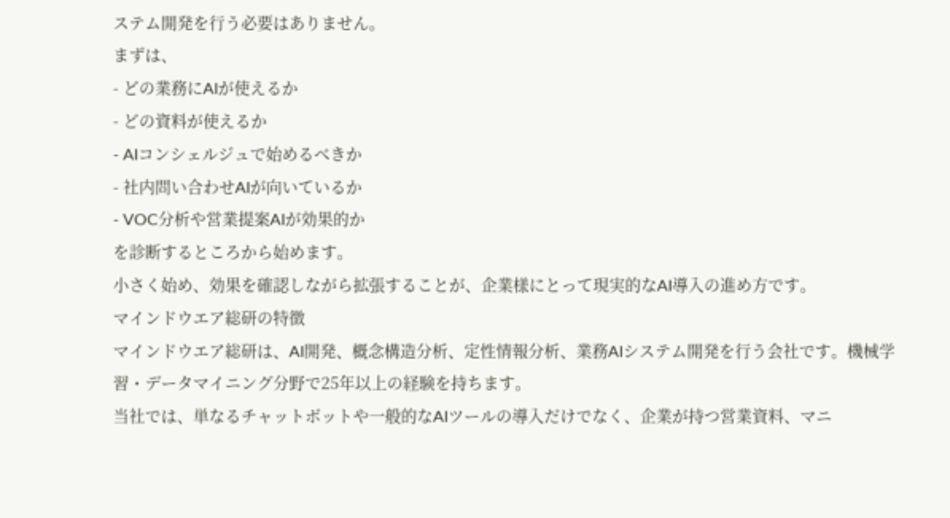ステム開発を行う必要はありません。
まずは、
- どの業務にAIが使えるか
- どの資料が使えるか
- AIコンシェルジュで始めるべきか
- 社内問い合わせAIが向いているか
- VOC分析や営業提案AIが効果的か
を診断するところから始めます。
小さく始め、効果を確認しながら拡張することが、企業様にとって現実的なAI導入の進め方です。
マインドウエア総研の特徴
マインドウエア総研は、AI開発、概念構造分析、定性情報分析、業務AIシステム開発を行う会社です。機械学習・データマイニング分野で25年以上の経験を持ちます。
当社では、単なるチャットボットや一般的なAIツールの導入だけでなく、企業が持つ営業資料、マニ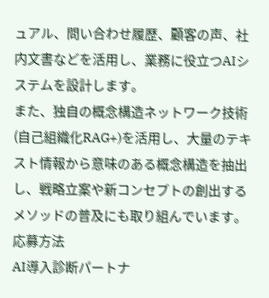ュアル、問い合わせ履歴、顧客の声、社内文書などを活用し、業務に役立つAIシステムを設計します。
また、独自の概念構造ネットワーク技術(自己組織化RAG+)を活用し、大量のテキスト情報から意味のある概念構造を抽出し、戦略立案や新コンセプトの創出するメソッドの普及にも取り組んでいます。
応募方法
AI導入診断パートナ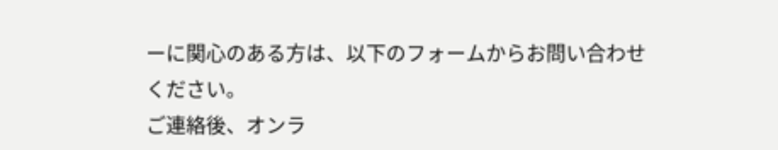ーに関心のある方は、以下のフォームからお問い合わせください。
ご連絡後、オンラ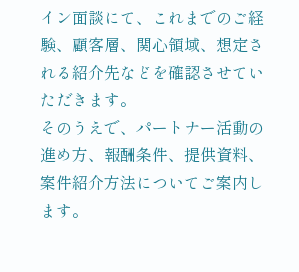イン面談にて、これまでのご経験、顧客層、関心領域、想定される紹介先などを確認させていただきます。
そのうえで、パートナー活動の進め方、報酬条件、提供資料、案件紹介方法についてご案内します。